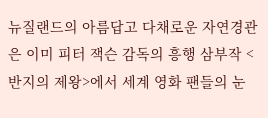뉴질랜드의 아름답고 다채로운 자연경관은 이미 피터 잭슨 감독의 흥행 삼부작 <반지의 제왕>에서 세계 영화 팬들의 눈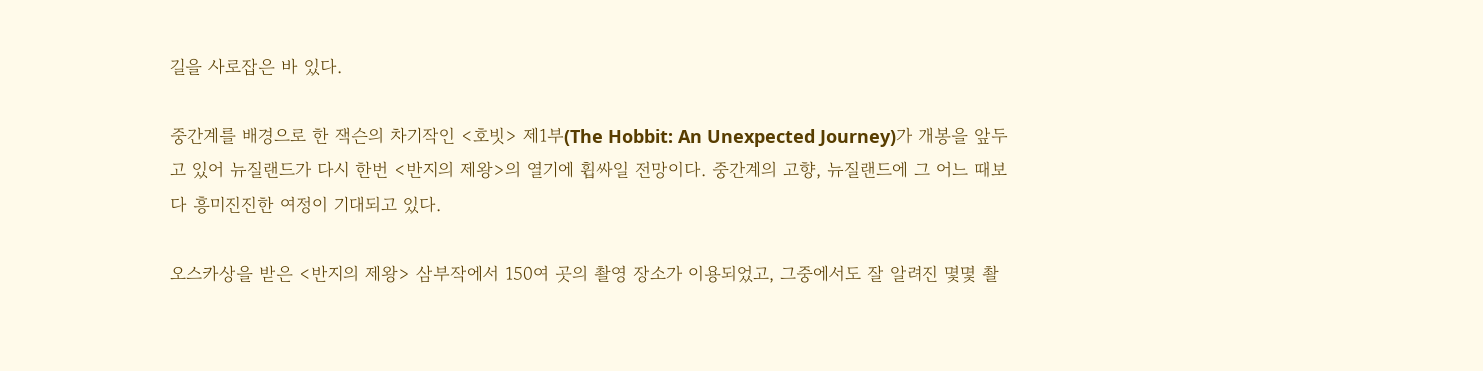길을 사로잡은 바 있다.

중간계를 배경으로 한 잭슨의 차기작인 <호빗> 제1부(The Hobbit: An Unexpected Journey)가 개봉을 앞두고 있어 뉴질랜드가 다시 한번 <반지의 제왕>의 열기에 휩싸일 전망이다. 중간계의 고향, 뉴질랜드에 그 어느 때보다 흥미진진한 여정이 기대되고 있다.

오스카상을 받은 <반지의 제왕> 삼부작에서 150여 곳의 촬영 장소가 이용되었고, 그중에서도 잘 알려진 몇몇 촬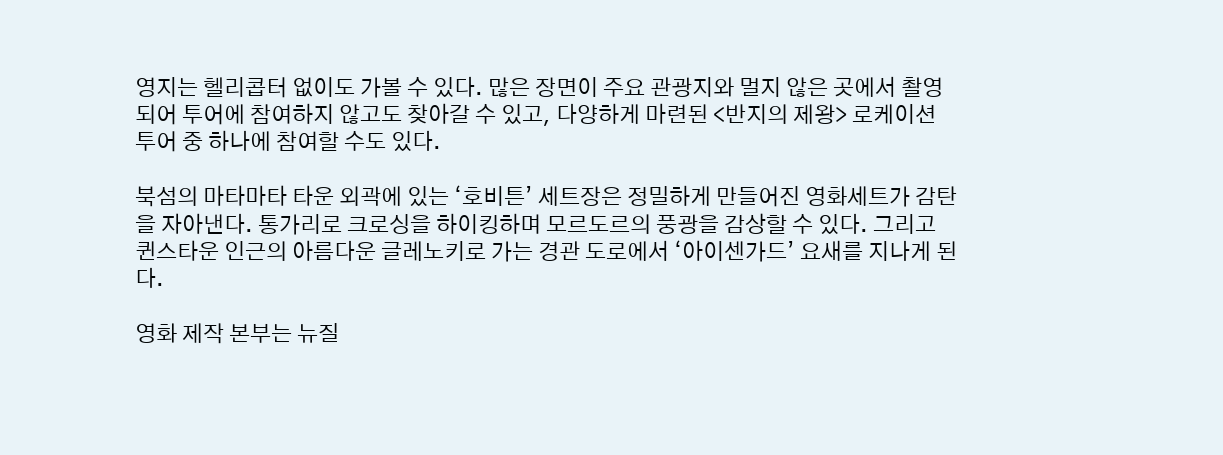영지는 헬리콥터 없이도 가볼 수 있다. 많은 장면이 주요 관광지와 멀지 않은 곳에서 촬영되어 투어에 참여하지 않고도 찾아갈 수 있고, 다양하게 마련된 <반지의 제왕> 로케이션 투어 중 하나에 참여할 수도 있다.

북섬의 마타마타 타운 외곽에 있는 ‘호비튼’ 세트장은 정밀하게 만들어진 영화세트가 감탄을 자아낸다. 통가리로 크로싱을 하이킹하며 모르도르의 풍광을 감상할 수 있다. 그리고 퀸스타운 인근의 아름다운 글레노키로 가는 경관 도로에서 ‘아이센가드’ 요새를 지나게 된다.

영화 제작 본부는 뉴질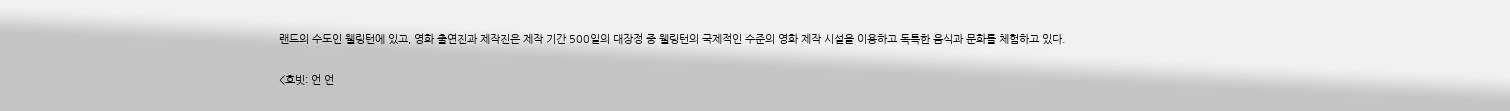랜드의 수도인 웰링턴에 있고, 영화 출연진과 제작진은 제작 기간 500일의 대장정 중 웰링턴의 국제적인 수준의 영화 제작 시설을 이용하고 독특한 음식과 문화를 체험하고 있다.

<호빗: 언 언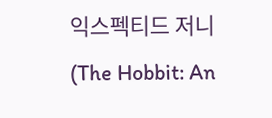익스펙티드 저니(The Hobbit: An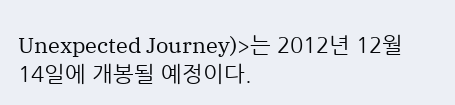Unexpected Journey)>는 2012년 12월 14일에 개봉될 예정이다.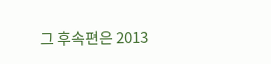그 후속편은 2013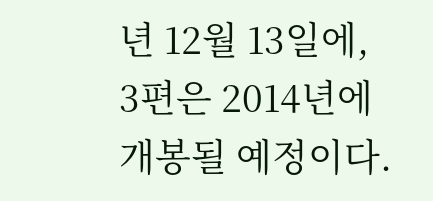년 12월 13일에, 3편은 2014년에 개봉될 예정이다.